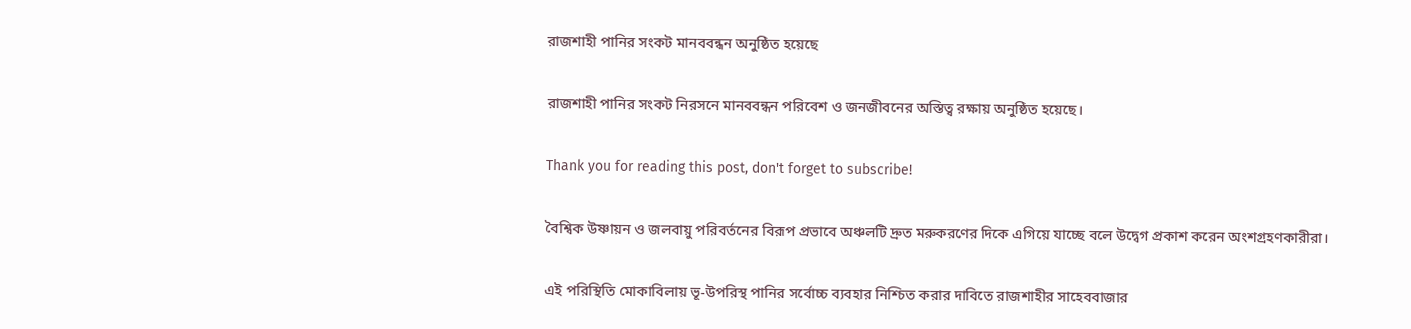রাজশাহী পানির সংকট মানববন্ধন অনুষ্ঠিত হয়েছে

রাজশাহী পানির সংকট নিরসনে মানববন্ধন পরিবেশ ও জনজীবনের অস্তিত্ব রক্ষায় অনুষ্ঠিত হয়েছে।

Thank you for reading this post, don't forget to subscribe!

বৈশ্বিক উষ্ণায়ন ও জলবায়ু পরিবর্তনের বিরূপ প্রভাবে অঞ্চলটি দ্রুত মরুকরণের দিকে এগিয়ে যাচ্ছে বলে উদ্বেগ প্রকাশ করেন অংশগ্রহণকারীরা।

এই পরিস্থিতি মোকাবিলায় ভূ-উপরিস্থ পানির সর্বোচ্চ ব্যবহার নিশ্চিত করার দাবিতে রাজশাহীর সাহেববাজার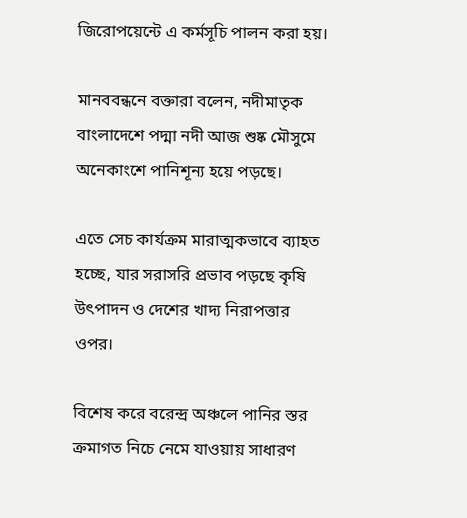জিরোপয়েন্টে এ কর্মসূচি পালন করা হয়।

মানববন্ধনে বক্তারা বলেন, নদীমাতৃক বাংলাদেশে পদ্মা নদী আজ শুষ্ক মৌসুমে অনেকাংশে পানিশূন্য হয়ে পড়ছে।

এতে সেচ কার্যক্রম মারাত্মকভাবে ব্যাহত হচ্ছে, যার সরাসরি প্রভাব পড়ছে কৃষি উৎপাদন ও দেশের খাদ্য নিরাপত্তার ওপর।

বিশেষ করে বরেন্দ্র অঞ্চলে পানির স্তর ক্রমাগত নিচে নেমে যাওয়ায় সাধারণ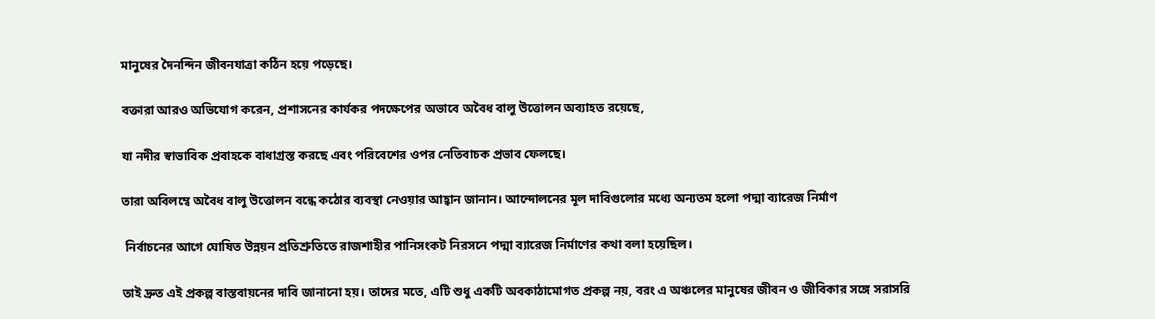মানুষের দৈনন্দিন জীবনযাত্রা কঠিন হয়ে পড়েছে।

বক্তারা আরও অভিযোগ করেন, প্রশাসনের কার্যকর পদক্ষেপের অভাবে অবৈধ বালু উত্তোলন অব্যাহত রয়েছে,

যা নদীর স্বাভাবিক প্রবাহকে বাধাগ্রস্ত করছে এবং পরিবেশের ওপর নেতিবাচক প্রভাব ফেলছে।

তারা অবিলম্বে অবৈধ বালু উত্তোলন বন্ধে কঠোর ব্যবস্থা নেওয়ার আহ্বান জানান। আন্দোলনের মূল দাবিগুলোর মধ্যে অন্যতম হলো পদ্মা ব্যারেজ নির্মাণ

 নির্বাচনের আগে ঘোষিত উন্নয়ন প্রতিশ্রুতিতে রাজশাহীর পানিসংকট নিরসনে পদ্মা ব্যারেজ নির্মাণের কথা বলা হয়েছিল।

তাই দ্রুত এই প্রকল্প বাস্তবায়নের দাবি জানানো হয়। তাদের মতে, এটি শুধু একটি অবকাঠামোগত প্রকল্প নয়, বরং এ অঞ্চলের মানুষের জীবন ও জীবিকার সঙ্গে সরাসরি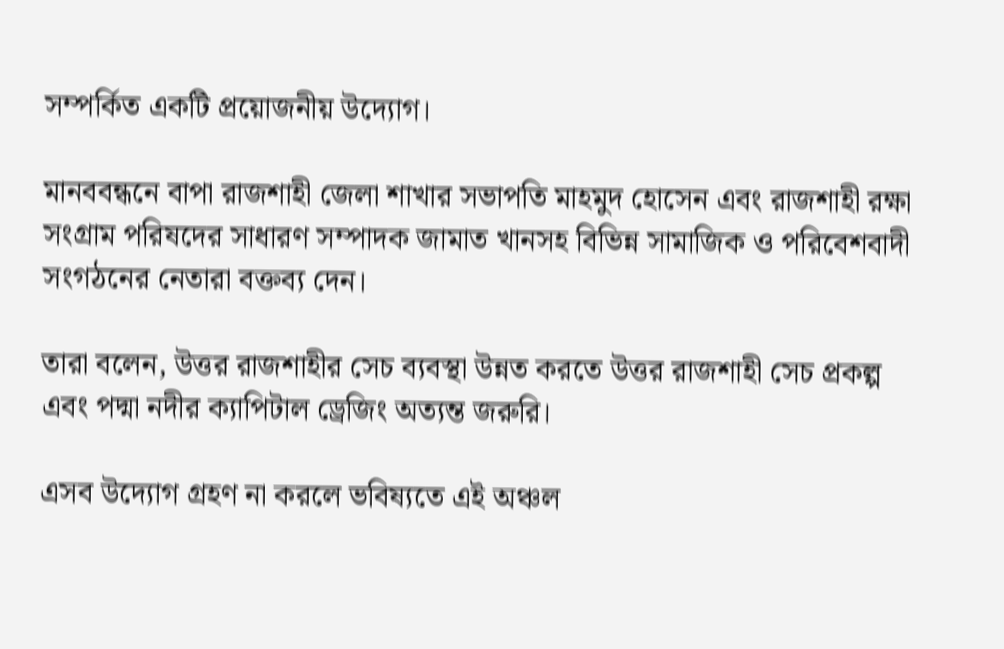সম্পর্কিত একটি প্রয়োজনীয় উদ্যোগ।

মানববন্ধনে বাপা রাজশাহী জেলা শাখার সভাপতি মাহমুদ হোসেন এবং রাজশাহী রক্ষা সংগ্রাম পরিষদের সাধারণ সম্পাদক জামাত খানসহ বিভিন্ন সামাজিক ও পরিবেশবাদী সংগঠনের নেতারা বক্তব্য দেন।

তারা বলেন, উত্তর রাজশাহীর সেচ ব্যবস্থা উন্নত করতে উত্তর রাজশাহী সেচ প্রকল্প এবং পদ্মা নদীর ক্যাপিটাল ড্রেজিং অত্যন্ত জরুরি।

এসব উদ্যোগ গ্রহণ না করলে ভবিষ্যতে এই অঞ্চল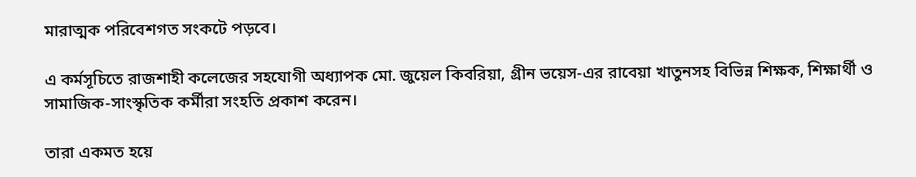মারাত্মক পরিবেশগত সংকটে পড়বে।

এ কর্মসূচিতে রাজশাহী কলেজের সহযোগী অধ্যাপক মো. জুয়েল কিবরিয়া, গ্রীন ভয়েস-এর রাবেয়া খাতুনসহ বিভিন্ন শিক্ষক, শিক্ষার্থী ও সামাজিক-সাংস্কৃতিক কর্মীরা সংহতি প্রকাশ করেন।

তারা একমত হয়ে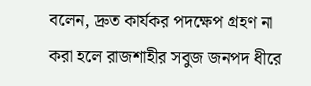বলেন, দ্রুত কার্যকর পদক্ষেপ গ্রহণ না করা হলে রাজশাহীর সবুজ জনপদ ধীরে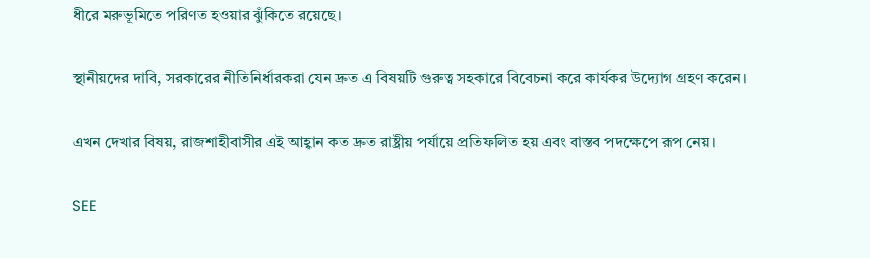ধীরে মরুভূমিতে পরিণত হওয়ার ঝুঁকিতে রয়েছে।

স্থানীয়দের দাবি, সরকারের নীতিনির্ধারকরা যেন দ্রুত এ বিষয়টি গুরুত্ব সহকারে বিবেচনা করে কার্যকর উদ্যোগ গ্রহণ করেন।

এখন দেখার বিষয়, রাজশাহীবাসীর এই আহ্বান কত দ্রুত রাষ্ট্রীয় পর্যায়ে প্রতিফলিত হয় এবং বাস্তব পদক্ষেপে রূপ নেয়।

SEE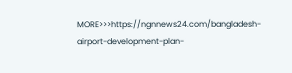MORE>>>https://ngnnews24.com/bangladesh-airport-development-plan-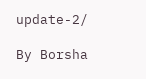update-2/

By Borsha